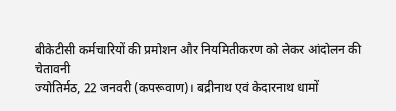बीकेटीसी कर्मचारियों की प्रमोशन और नियमितीकरण को लेकर आंदोलन की चेतावनी
ज्योतिर्मठ, 22 जनवरी (कपरूवाण)। बद्रीनाथ एवं केदारनाथ धामों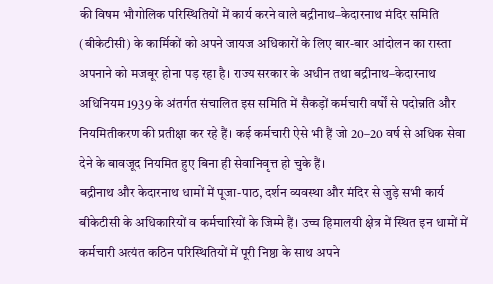की विषम भौगोलिक परिस्थितियों में कार्य करने वाले बद्रीनाथ–केदारनाथ मंदिर समिति (बीकेटीसी) के कार्मिकों को अपने जायज अधिकारों के लिए बार-बार आंदोलन का रास्ता अपनाने को मजबूर होना पड़ रहा है। राज्य सरकार के अधीन तथा बद्रीनाथ–केदारनाथ अधिनियम 1939 के अंतर्गत संचालित इस समिति में सैकड़ों कर्मचारी वर्षों से पदोन्नति और नियमितीकरण की प्रतीक्षा कर रहे हैं। कई कर्मचारी ऐसे भी हैं जो 20–20 वर्ष से अधिक सेवा देने के बावजूद नियमित हुए बिना ही सेवानिवृत्त हो चुके हैं।
बद्रीनाथ और केदारनाथ धामों में पूजा-पाठ, दर्शन व्यवस्था और मंदिर से जुड़े सभी कार्य बीकेटीसी के अधिकारियों व कर्मचारियों के जिम्मे हैं। उच्च हिमालयी क्षेत्र में स्थित इन धामों में कर्मचारी अत्यंत कठिन परिस्थितियों में पूरी निष्ठा के साथ अपने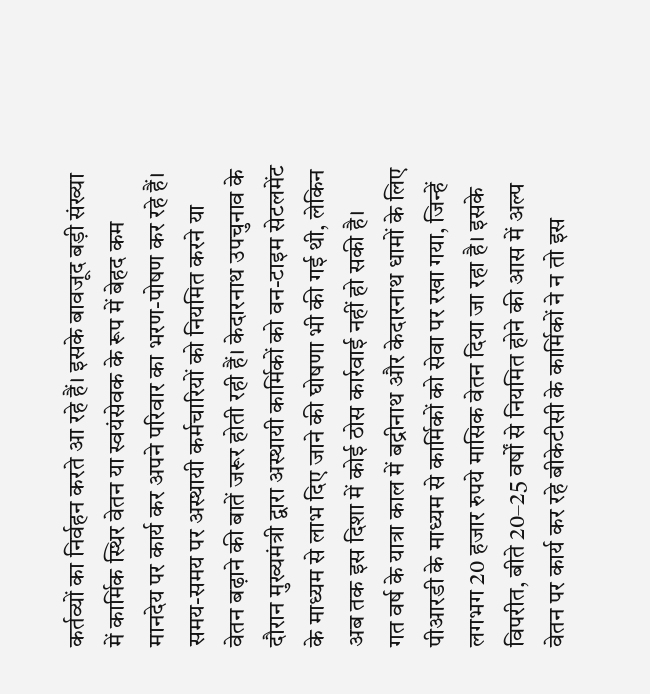कर्तव्यों का निर्वहन करते आ रहे हैं। इसके बावजूद बड़ी संख्या में कार्मिक स्थिर वेतन या स्वयंसेवक के रूप में बेहद कम मानदेय पर कार्य कर अपने परिवार का भरण-पोषण कर रहे हैं।
समय-समय पर अस्थायी कर्मचारियों को नियमित करने या वेतन बढ़ाने की बातें जरूर होती रही हैं। केदारनाथ उपचुनाव के दौरान मुख्यमंत्री द्वारा अस्थायी कार्मिकों को वन-टाइम सेटलमेंट के माध्यम से लाभ दिए जाने की घोषणा भी की गई थी, लेकिन अब तक इस दिशा में कोई ठोस कार्रवाई नहीं हो सकी है।
गत वर्ष के यात्रा काल में बद्रीनाथ और केदारनाथ धामों के लिए पीआरडी के माध्यम से कार्मिकों को सेवा पर रखा गया, जिन्हें लगभग 20 हजार रुपये मासिक वेतन दिया जा रहा है। इसके विपरीत, बीते 20–25 वर्षों से नियमित होने की आस में अल्प वेतन पर कार्य कर रहे बीकेटीसी के कार्मिकों ने न तो इस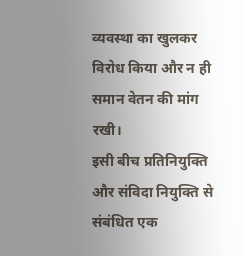व्यवस्था का खुलकर विरोध किया और न ही समान वेतन की मांग रखी।
इसी बीच प्रतिनियुक्ति और संविदा नियुक्ति से संबंधित एक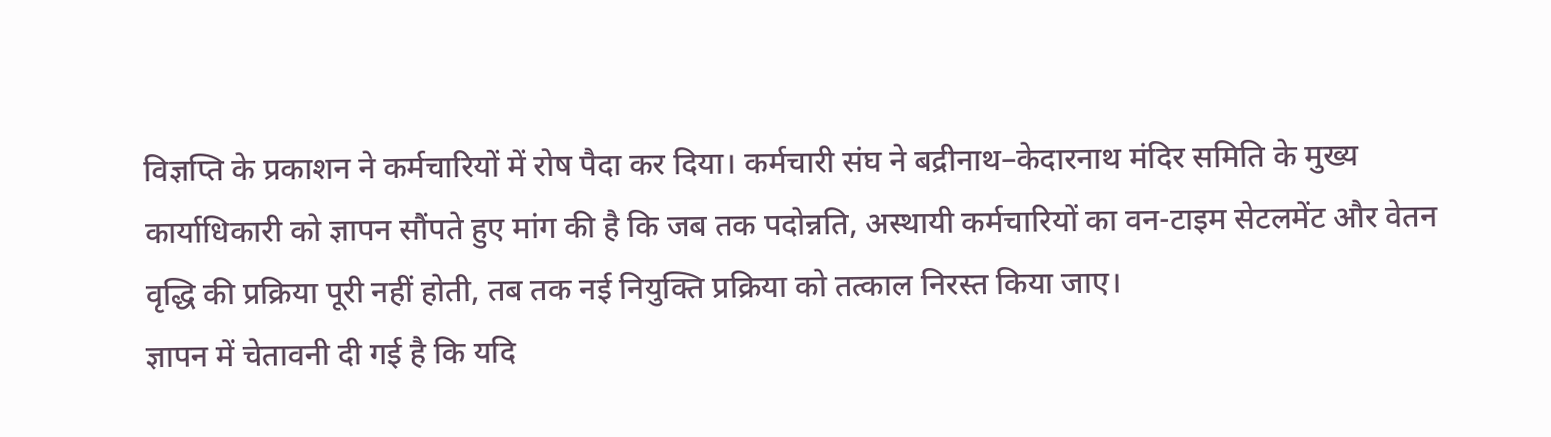विज्ञप्ति के प्रकाशन ने कर्मचारियों में रोष पैदा कर दिया। कर्मचारी संघ ने बद्रीनाथ–केदारनाथ मंदिर समिति के मुख्य कार्याधिकारी को ज्ञापन सौंपते हुए मांग की है कि जब तक पदोन्नति, अस्थायी कर्मचारियों का वन-टाइम सेटलमेंट और वेतन वृद्धि की प्रक्रिया पूरी नहीं होती, तब तक नई नियुक्ति प्रक्रिया को तत्काल निरस्त किया जाए।
ज्ञापन में चेतावनी दी गई है कि यदि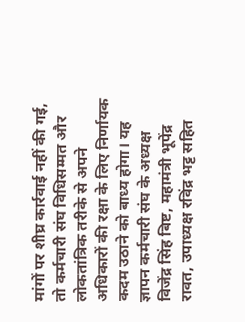मांगों पर शीघ्र कार्रवाई नहीं की गई, तो कर्मचारी संघ विधिसम्मत और लोकतांत्रिक तरीके से अपने अधिकारों की रक्षा के लिए निर्णायक कदम उठाने को बाध्य होगा। यह ज्ञापन कर्मचारी संघ के अध्यक्ष विजेंद्र सिंह बिष्ट, महामंत्री भूपेंद्र रावत, उपाध्यक्ष रविंद्र भट्ट सहित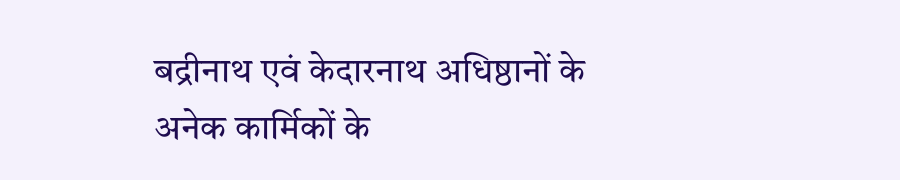बद्रीनाथ एवं केदारनाथ अधिष्ठानों के अनेक कार्मिकों के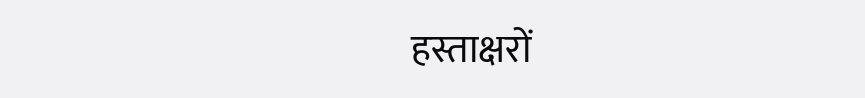हस्ताक्षरों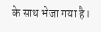के साथ भेजा गया है।